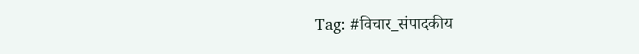Tag: #विचार_संपादकीय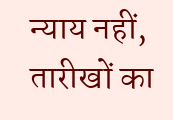न्याय नहीं, तारीखों का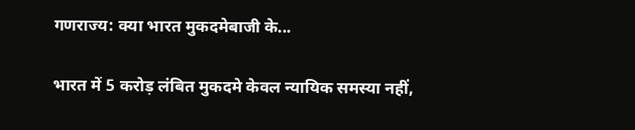गणराज्य: क्या भारत मुकदमेबाजी के...

भारत में 5 करोड़ लंबित मुकदमे केवल न्यायिक समस्या नहीं,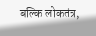बल्कि लोकतंत्र,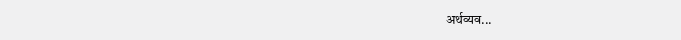अर्थव्यव...